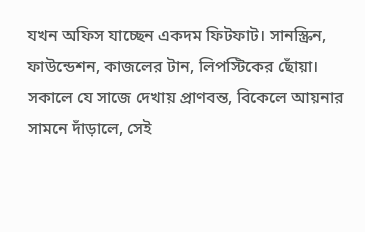যখন অফিস যাচ্ছেন একদম ফিটফাট। সানস্ক্রিন, ফাউন্ডেশন, কাজলের টান, লিপস্টিকের ছোঁয়া। সকালে যে সাজে দেখায় প্রাণবন্ত, বিকেলে আয়নার সামনে দাঁড়ালে, সেই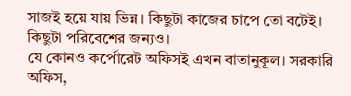সাজই হয়ে যায় ভিন্ন। কিছুটা কাজের চাপে তো বটেই। কিছুটা পরিবেশের জন্যও।
যে কোনও কর্পোরেট অফিসই এখন বাতানুকূল। সরকারি অফিস,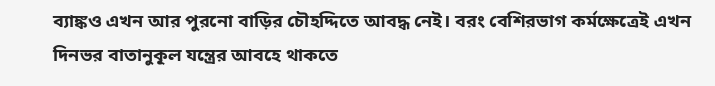ব্যাঙ্কও এখন আর পুরনো বাড়ির চৌহদ্দিতে আবদ্ধ নেই। বরং বেশিরভাগ কর্মক্ষেত্রেই এখন দিনভর বাতানুকূল যন্ত্রের আবহে থাকতে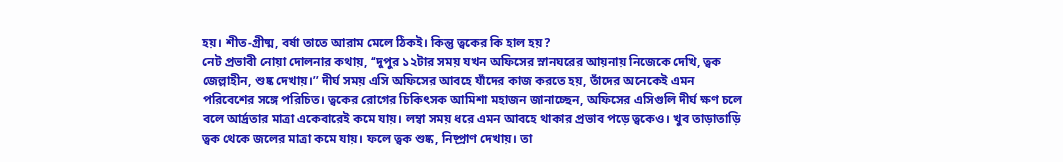হয়। শীত-গ্রীষ্ম, বর্ষা তাতে আরাম মেলে ঠিকই। কিন্তু ত্বকের কি হাল হয়?
নেট প্রভাবী নোয়া দোলনার কথায়, ‘‘দুপুর ১২টার সময় যখন অফিসের স্নানঘরের আয়নায় নিজেকে দেখি, ত্বক জেল্লাহীন, শুষ্ক দেখায়।’’ দীর্ঘ সময় এসি অফিসের আবহে যাঁদের কাজ করতে হয়, তাঁদের অনেকেই এমন পরিবেশের সঙ্গে পরিচিত। ত্বকের রোগের চিকিৎসক আমিশা মহাজন জানাচ্ছেন, অফিসের এসিগুলি দীর্ঘ ক্ষণ চলে বলে আর্দ্রতার মাত্রা একেবারেই কমে যায়। লম্বা সময় ধরে এমন আবহে থাকার প্রভাব পড়ে ত্বকেও। খুব তাড়াতাড়ি ত্বক থেকে জলের মাত্রা কমে যায়। ফলে ত্বক শুষ্ক, নিষ্প্রাণ দেখায়। তা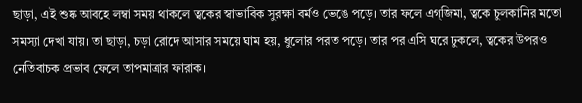ছাড়া, এই শুষ্ক আবহে লম্বা সময় থাকলে ত্বকের স্বাভাবিক সুরক্ষা বর্মও ভেঙে পড়ে। তার ফলে এগ্জিমা, ত্বকে চুলকানির মতো সমস্যা দেখা যায়। তা ছাড়া, চড়া রোদে আসার সময়ে ঘাম হয়, ধুলোর পরত পড়ে। তার পর এসি ঘরে ঢুকলে, ত্বকের উপরও নেতিবাচক প্রভাব ফেলে তাপমাত্রার ফারাক।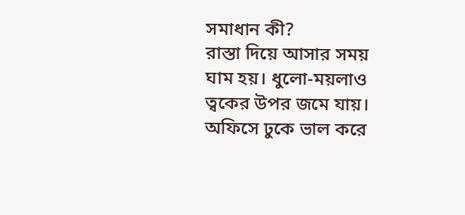সমাধান কী?
রাস্তা দিয়ে আসার সময় ঘাম হয়। ধুলো-ময়লাও ত্বকের উপর জমে যায়। অফিসে ঢুকে ভাল করে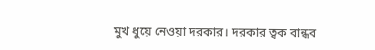মুখ ধুয়ে নেওয়া দরকার। দরকার ত্বক বান্ধব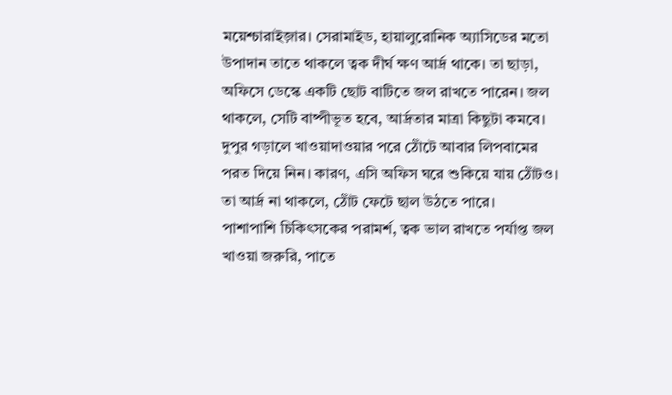ময়েশ্চারাইজ়ার। সেরামাইড, হায়ালুরোনিক অ্যাসিডের মতো উপাদান তাতে থাকলে ত্বক দীর্ঘ ক্ষণ আর্দ্র থাকে। তা ছাড়া, অফিসে ডেস্কে একটি ছোট বাটিতে জল রাখতে পারেন। জল থাকলে, সেটি বাষ্পীভূত হবে, আর্দ্রতার মাত্রা কিছুটা কমবে।
দুপুর গড়ালে খাওয়াদাওয়ার পরে ঠোঁটে আবার লিপবামের পরত দিয়ে নিন। কারণ, এসি অফিস ঘরে শুকিয়ে যায় ঠোঁটও। তা আর্দ্র না থাকলে, ঠোঁট ফেটে ছাল উঠতে পারে।
পাশাপাশি চিকিৎসকের পরামর্শ, ত্বক ভাল রাখতে পর্যাপ্ত জল খাওয়া জরুরি, পাতে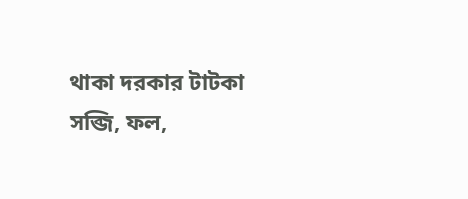থাকা দরকার টাটকা সব্জি, ফল,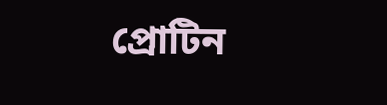প্রোটিন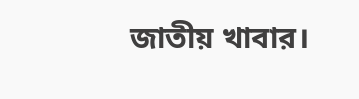জাতীয় খাবার।